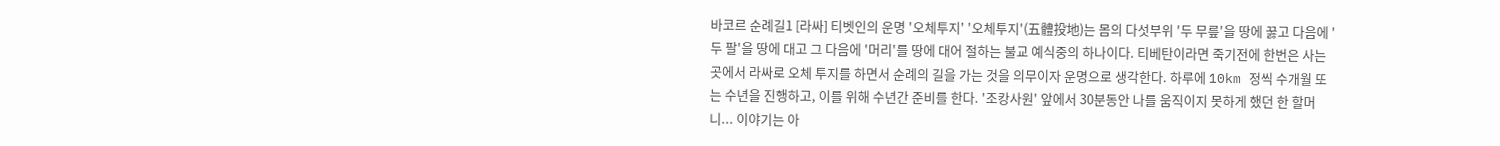바코르 순례길1 [라싸] 티벳인의 운명 '오체투지' '오체투지'(五體投地)는 몸의 다섯부위 '두 무릎'을 땅에 꿇고 다음에 '두 팔'을 땅에 대고 그 다음에 '머리'를 땅에 대어 절하는 불교 예식중의 하나이다. 티베탄이라면 죽기전에 한번은 사는 곳에서 라싸로 오체 투지를 하면서 순례의 길을 가는 것을 의무이자 운명으로 생각한다. 하루에 10km 정씩 수개월 또는 수년을 진행하고, 이를 위해 수년간 준비를 한다. '조캉사원' 앞에서 30분동안 나를 움직이지 못하게 했던 한 할머니... 이야기는 아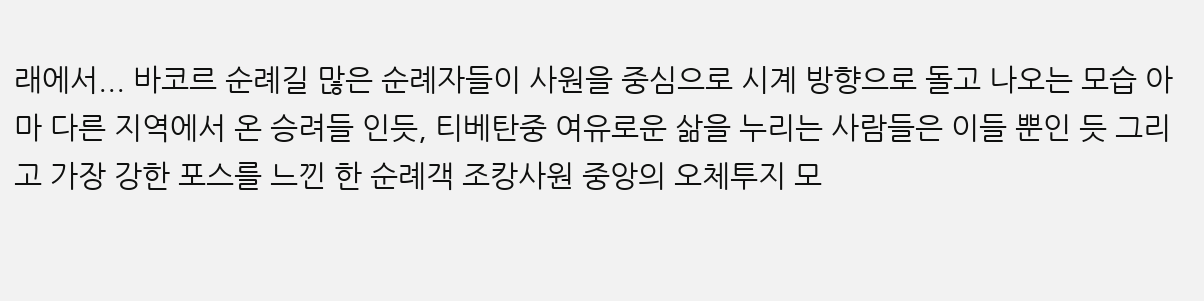래에서... 바코르 순례길 많은 순례자들이 사원을 중심으로 시계 방향으로 돌고 나오는 모습 아마 다른 지역에서 온 승려들 인듯, 티베탄중 여유로운 삶을 누리는 사람들은 이들 뿐인 듯 그리고 가장 강한 포스를 느낀 한 순례객 조캉사원 중앙의 오체투지 모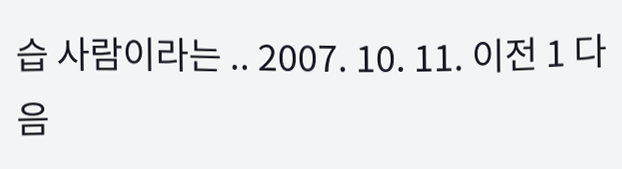습 사람이라는 .. 2007. 10. 11. 이전 1 다음